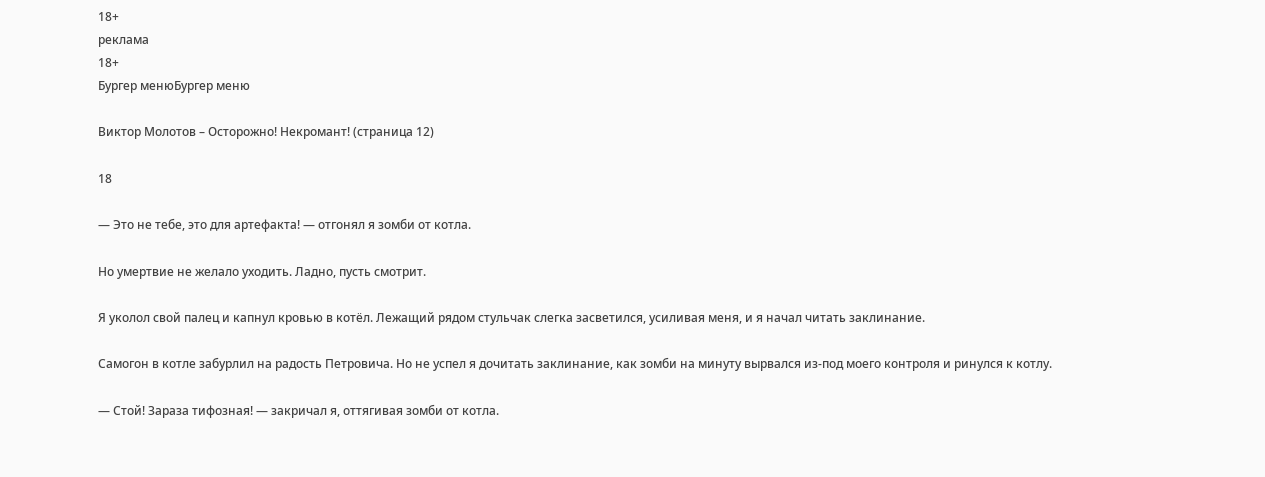18+
реклама
18+
Бургер менюБургер меню

Виктор Молотов – Осторожно! Некромант! (страница 12)

18

— Это не тебе, это для артефакта! — отгонял я зомби от котла.

Но умертвие не желало уходить. Ладно, пусть смотрит.

Я уколол свой палец и капнул кровью в котёл. Лежащий рядом стульчак слегка засветился, усиливая меня, и я начал читать заклинание.

Самогон в котле забурлил на радость Петровича. Но не успел я дочитать заклинание, как зомби на минуту вырвался из-под моего контроля и ринулся к котлу.

— Стой! Зараза тифозная! — закричал я, оттягивая зомби от котла.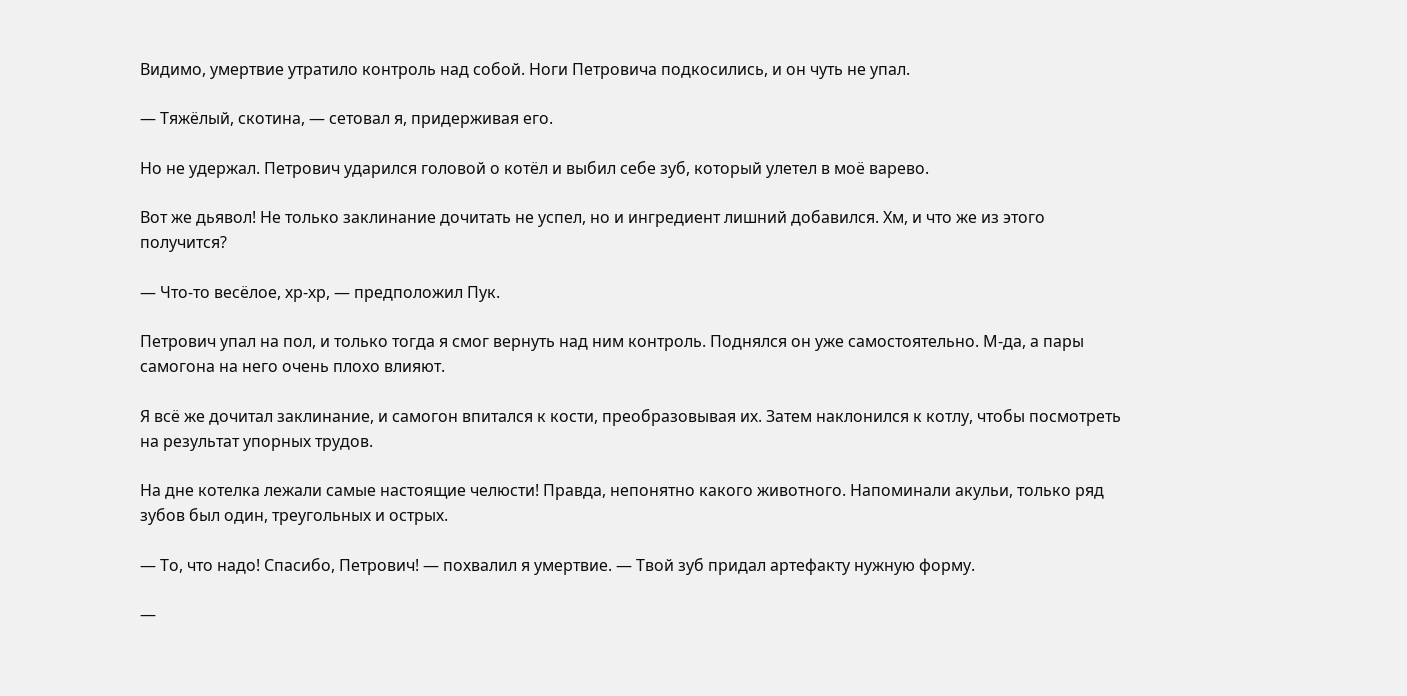Видимо, умертвие утратило контроль над собой. Ноги Петровича подкосились, и он чуть не упал.

— Тяжёлый, скотина, — сетовал я, придерживая его.

Но не удержал. Петрович ударился головой о котёл и выбил себе зуб, который улетел в моё варево.

Вот же дьявол! Не только заклинание дочитать не успел, но и ингредиент лишний добавился. Хм, и что же из этого получится?

— Что-то весёлое, хр-хр, — предположил Пук.

Петрович упал на пол, и только тогда я смог вернуть над ним контроль. Поднялся он уже самостоятельно. М-да, а пары самогона на него очень плохо влияют.

Я всё же дочитал заклинание, и самогон впитался к кости, преобразовывая их. Затем наклонился к котлу, чтобы посмотреть на результат упорных трудов.

На дне котелка лежали самые настоящие челюсти! Правда, непонятно какого животного. Напоминали акульи, только ряд зубов был один, треугольных и острых.

— То, что надо! Спасибо, Петрович! — похвалил я умертвие. — Твой зуб придал артефакту нужную форму.

—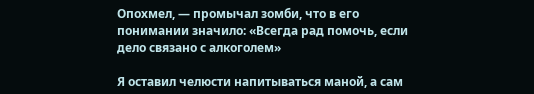Опохмел, — промычал зомби, что в его понимании значило: «Всегда рад помочь, если дело связано с алкоголем»

Я оставил челюсти напитываться маной, а сам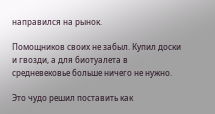направился на рынок.

Помощников своих не забыл. Купил доски и гвозди, а для биотуалета в средневековье больше ничего не нужно.

Это чудо решил поставить как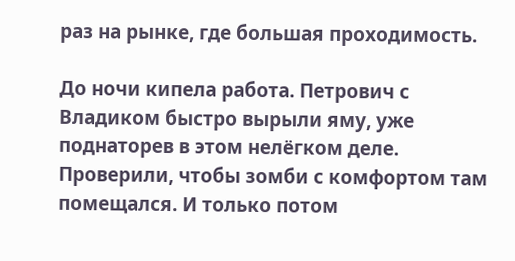раз на рынке, где большая проходимость.

До ночи кипела работа. Петрович с Владиком быстро вырыли яму, уже поднаторев в этом нелёгком деле. Проверили, чтобы зомби с комфортом там помещался. И только потом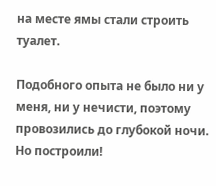на месте ямы стали строить туалет.

Подобного опыта не было ни у меня, ни у нечисти, поэтому провозились до глубокой ночи. Но построили!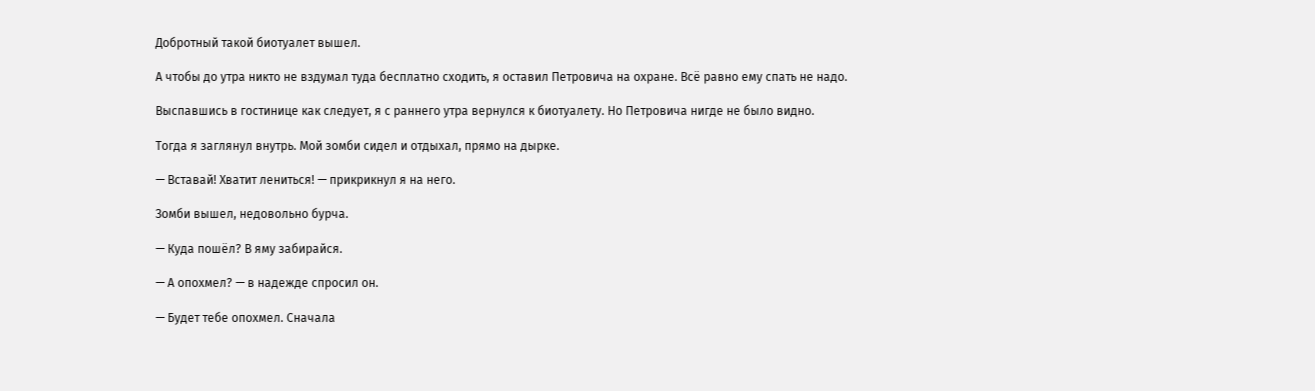Добротный такой биотуалет вышел.

А чтобы до утра никто не вздумал туда бесплатно сходить, я оставил Петровича на охране. Всё равно ему спать не надо.

Выспавшись в гостинице как следует, я с раннего утра вернулся к биотуалету. Но Петровича нигде не было видно.

Тогда я заглянул внутрь. Мой зомби сидел и отдыхал, прямо на дырке.

— Вставай! Хватит лениться! — прикрикнул я на него.

Зомби вышел, недовольно бурча.

— Куда пошёл? В яму забирайся.

— А опохмел? — в надежде спросил он.

— Будет тебе опохмел. Сначала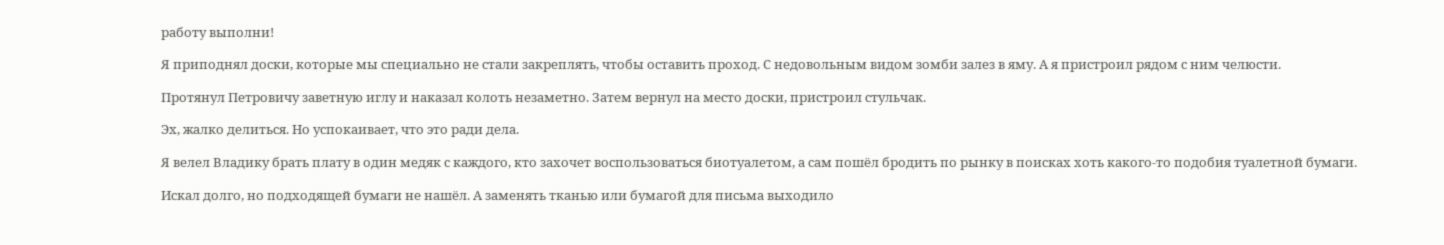работу выполни!

Я приподнял доски, которые мы специально не стали закреплять, чтобы оставить проход. С недовольным видом зомби залез в яму. А я пристроил рядом с ним челюсти.

Протянул Петровичу заветную иглу и наказал колоть незаметно. Затем вернул на место доски, пристроил стульчак.

Эх, жалко делиться. Но успокаивает, что это ради дела.

Я велел Владику брать плату в один медяк с каждого, кто захочет воспользоваться биотуалетом, а сам пошёл бродить по рынку в поисках хоть какого-то подобия туалетной бумаги.

Искал долго, но подходящей бумаги не нашёл. А заменять тканью или бумагой для письма выходило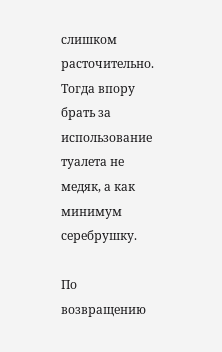слишком расточительно. Тогда впору брать за использование туалета не медяк, а как минимум серебрушку.

По возвращению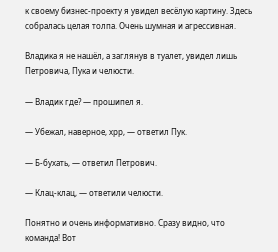к своему бизнес-проекту я увидел весёлую картину. Здесь собралась целая толпа. Очень шумная и агрессивная.

Владика я не нашёл, а заглянув в туалет, увидел лишь Петровича, Пука и челюсти.

— Владик где? — прошипел я.

— Убежал, наверное, хрр, — ответил Пук.

— Б-бухать, — ответил Петрович.

— Клац-клац, — ответили челюсти.

Понятно и очень информативно. Сразу видно, что команда! Вот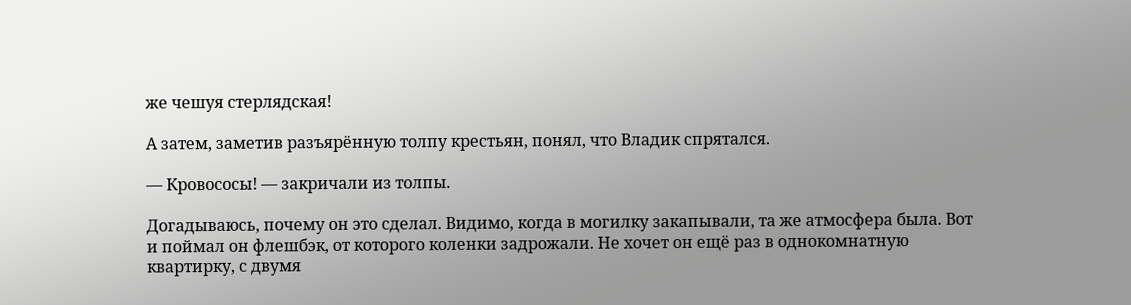же чешуя стерлядская!

А затем, заметив разъярённую толпу крестьян, понял, что Владик спрятался.

— Кровососы! — закричали из толпы.

Догадываюсь, почему он это сделал. Видимо, когда в могилку закапывали, та же атмосфера была. Вот и поймал он флешбэк, от которого коленки задрожали. Не хочет он ещё раз в однокомнатную квартирку, с двумя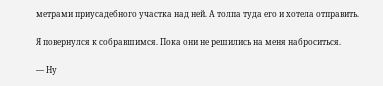метрами приусадебного участка над ней. А толпа туда его и хотела отправить.

Я повернулся к собравшимся. Пока они не решились на меня наброситься.

— Ну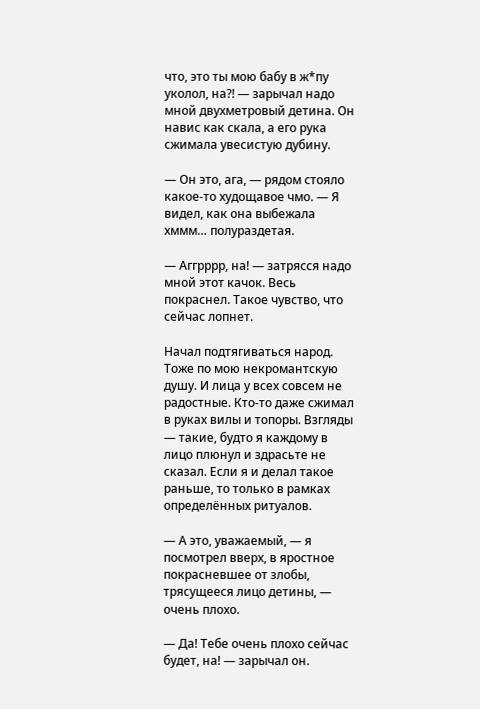что, это ты мою бабу в ж*пу уколол, на⁈ — зарычал надо мной двухметровый детина. Он навис как скала, а его рука сжимала увесистую дубину.

— Он это, ага, — рядом стояло какое-то худощавое чмо. — Я видел, как она выбежала хммм… полураздетая.

— Аггрррр, на! — затрясся надо мной этот качок. Весь покраснел. Такое чувство, что сейчас лопнет.

Начал подтягиваться народ. Тоже по мою некромантскую душу. И лица у всех совсем не радостные. Кто-то даже сжимал в руках вилы и топоры. Взгляды — такие, будто я каждому в лицо плюнул и здрасьте не сказал. Если я и делал такое раньше, то только в рамках определённых ритуалов.

— А это, уважаемый, — я посмотрел вверх, в яростное покрасневшее от злобы, трясущееся лицо детины, — очень плохо.

— Да! Тебе очень плохо сейчас будет, на! — зарычал он.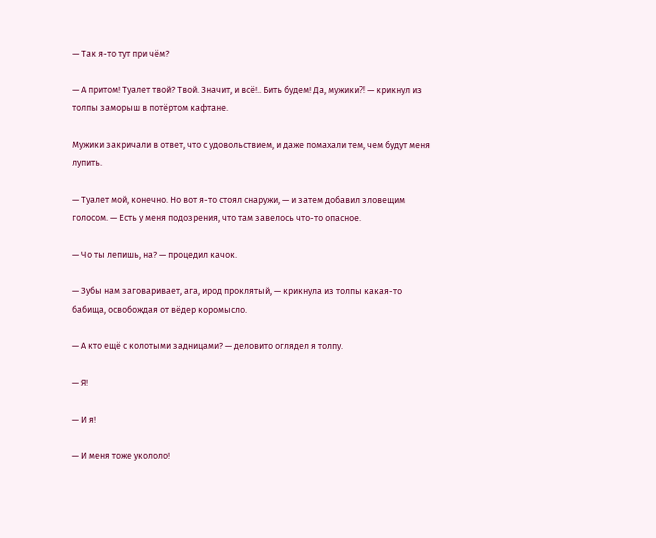— Так я-то тут при чём?

— А притом! Туалет твой? Твой. Значит, и всё!.. Бить будем! Да, мужики⁈ — крикнул из толпы заморыш в потёртом кафтане.

Мужики закричали в ответ, что с удовольствием, и даже помахали тем, чем будут меня лупить.

— Туалет мой, конечно. Но вот я-то стоял снаружи, — и затем добавил зловещим голосом. — Есть у меня подозрения, что там завелось что-то опасное.

— Чо ты лепишь, на? — процедил качок.

— Зубы нам заговаривает, ага, ирод проклятый, — крикнула из толпы какая-то бабища, освобождая от вёдер коромысло.

— А кто ещё с колотыми задницами? — деловито оглядел я толпу.

— Я!

— И я!

— И меня тоже укололо!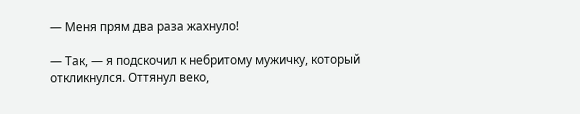— Меня прям два раза жахнуло!

— Так, — я подскочил к небритому мужичку, который откликнулся. Оттянул веко,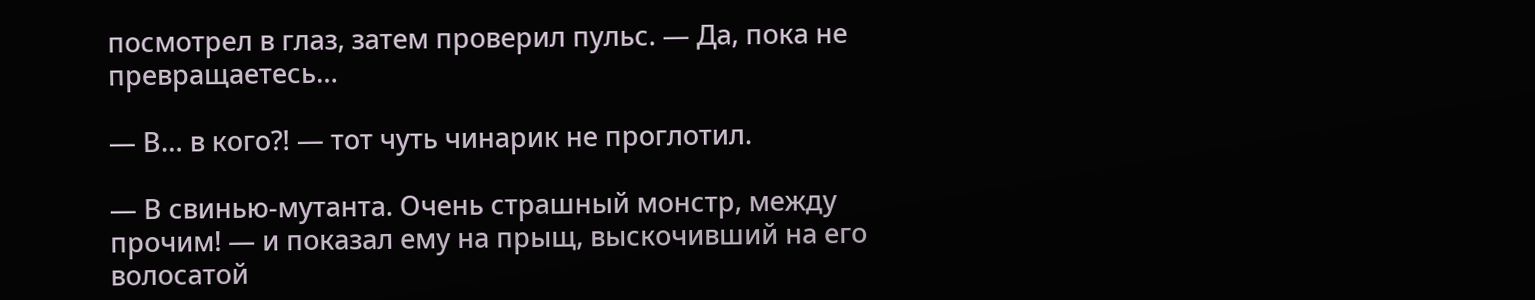посмотрел в глаз, затем проверил пульс. — Да, пока не превращаетесь…

— В… в кого⁈ — тот чуть чинарик не проглотил.

— В свинью-мутанта. Очень страшный монстр, между прочим! — и показал ему на прыщ, выскочивший на его волосатой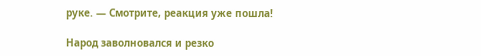руке. — Смотрите, реакция уже пошла!

Народ заволновался и резко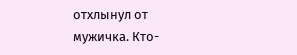отхлынул от мужичка. Кто-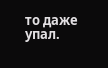то даже упал.